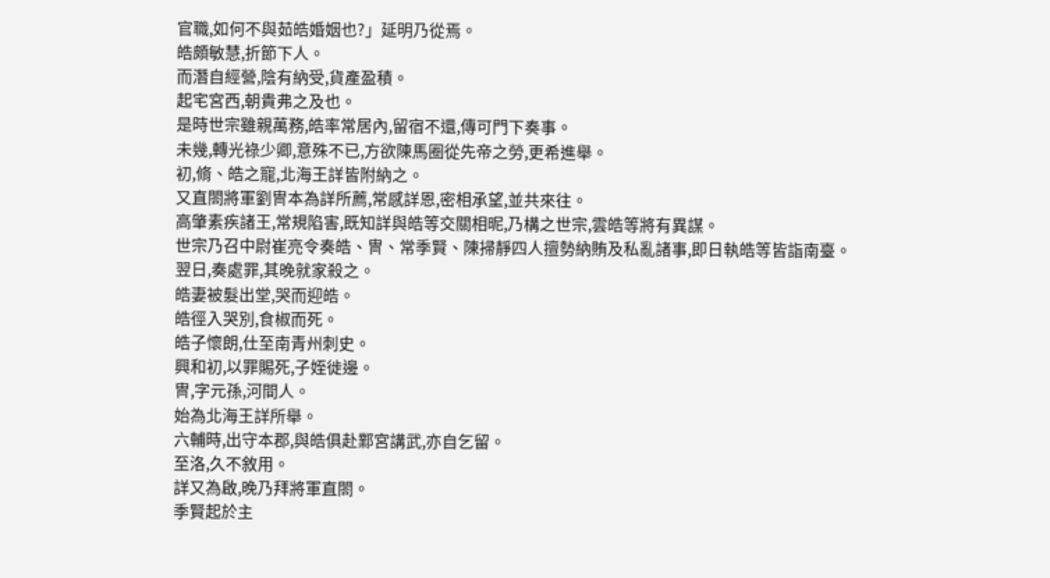官職,如何不與茹皓婚姻也?」延明乃從焉。
皓頗敏慧,折節下人。
而潛自經營,陰有納受,貨產盈積。
起宅宮西,朝貴弗之及也。
是時世宗雖親萬務,皓率常居內,留宿不還,傳可門下奏事。
未幾,轉光祿少卿,意殊不已,方欲陳馬圈從先帝之勞,更希進舉。
初,脩、皓之寵,北海王詳皆附納之。
又直閤將軍劉冑本為詳所薦,常感詳恩,密相承望,並共來往。
高肇素疾諸王,常規陷害,既知詳與皓等交關相昵,乃構之世宗,雲皓等將有異謀。
世宗乃召中尉崔亮令奏皓、冑、常季賢、陳掃靜四人擅勢納賄及私亂諸事,即日執皓等皆詣南臺。
翌日,奏處罪,其晚就家殺之。
皓妻被髮出堂,哭而迎皓。
皓徑入哭別,食椒而死。
皓子懷朗,仕至南青州刺史。
興和初,以罪賜死,子姪徙邊。
冑,字元孫,河間人。
始為北海王詳所舉。
六輔時,出守本郡,與皓俱赴鄴宮講武,亦自乞留。
至洛,久不敘用。
詳又為啟,晚乃拜將軍直閤。
季賢起於主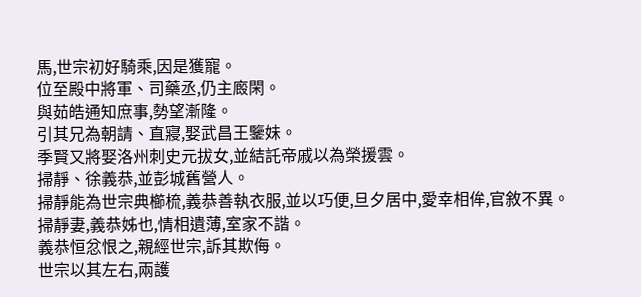馬,世宗初好騎乘,因是獲寵。
位至殿中將軍、司藥丞,仍主廄閑。
與茹皓通知庶事,勢望漸隆。
引其兄為朝請、直寢,娶武昌王鑒妹。
季賢又將娶洛州刺史元拔女,並結託帝戚以為榮援雲。
掃靜、徐義恭,並彭城舊營人。
掃靜能為世宗典櫛梳,義恭善執衣服,並以巧便,旦夕居中,愛幸相侔,官敘不異。
掃靜妻,義恭姊也,情相遺薄,室家不諧。
義恭恒忿恨之,親經世宗,訴其欺侮。
世宗以其左右,兩護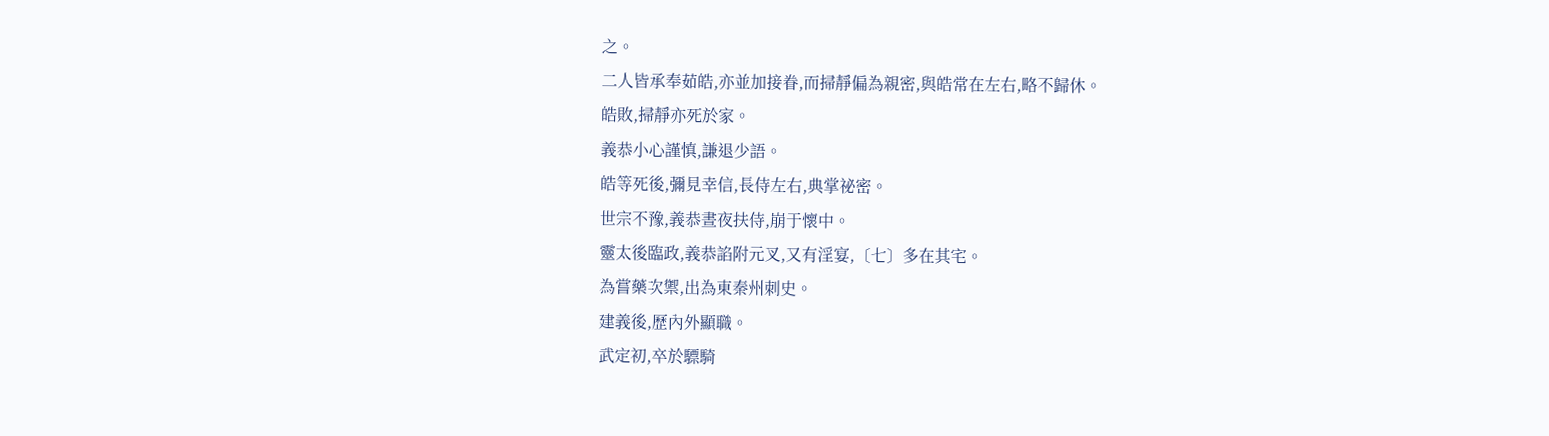之。
二人皆承奉茹皓,亦並加接眷,而掃靜偏為親密,與皓常在左右,略不歸休。
皓敗,掃靜亦死於家。
義恭小心謹慎,謙退少語。
皓等死後,彌見幸信,長侍左右,典掌祕密。
世宗不豫,義恭晝夜扶侍,崩于懷中。
靈太後臨政,義恭諂附元叉,又有淫宴,〔七〕多在其宅。
為嘗藥次禦,出為東秦州刺史。
建義後,歷內外顯職。
武定初,卒於驃騎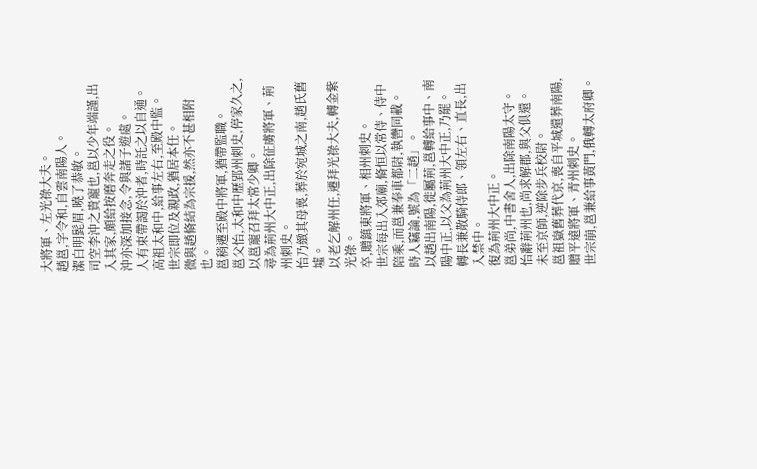大將軍、左光祿大夫。
趙邕,字令和,自雲南陽人。
潔白明髭眉,曉了恭敏。
司空李沖之貴寵也,邕以少年端謹,出入其家,頗給按磨奔走之役。
沖亦深加接念,令與諸子遊處。
人有束帶謁於沖者,時託之以自通。
高祖太和中,給事左右,至殿中監。
世宗即位及親政,猶居本任。
微與趙脩結為宗援,然亦不甚相附也。
邕稍遷至殿中將軍,猶帶監職。
邕父怡,太和中歷郢州刺史,停家久之,以邕寵召拜太常少卿。
尋為荊州大中正,出除征虜將軍、荊州刺史。
怡乃緻其母喪,葬於宛城之南,趙氏舊墟。
以老乞解州任,遷拜光祿大夫,轉金紫光祿。
卒,贈鎮東將軍、相州刺史。
世宗每出入郊廟,脩恒以常侍、侍中陪乘,而邕兼奉車都尉,執轡同載。
時人竊論,號為「二趙」。
以趙出南陽,徙屬荊,邕轉給事中、南陽中正,以父為荊州大中正,乃罷。
轉長兼散騎侍郎、領左右、直長,出入禁中。
復為荊州大中正。
邕弟尚,中書舍人,出除南陽太守。
怡辭荊州也,尚求解郡,與父俱還。
未至京師,逆除步兵校尉。
邕祖嶽舊葬代京,喪自平城還葬南陽,贈平遠將軍、青州刺史。
世宗崩,邕兼給事黃門,俄轉太府卿。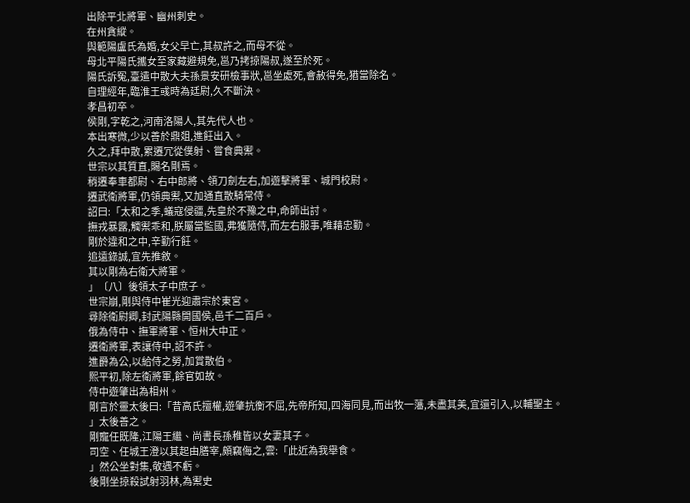出除平北將軍、幽州刺史。
在州貪縱。
與範陽盧氏為婚,女父早亡,其叔許之,而母不從。
母北平陽氏攜女至家藏避規免,邕乃拷掠陽叔,遂至於死。
陽氏訴冤,臺遣中散大夫孫景安研檢事狀,邕坐處死,會赦得免,猶當除名。
自理經年,臨淮王彧時為廷尉,久不斷決。
孝昌初卒。
侯剛,字乾之,河南洛陽人,其先代人也。
本出寒微,少以善於鼎爼,進飪出入。
久之,拜中散,累遷冗從僕射、嘗食典禦。
世宗以其質直,賜名剛焉。
稍遷奉車都尉、右中郎將、領刀劍左右,加遊擊將軍、城門校尉。
遷武衛將軍,仍領典禦,又加通直散騎常侍。
詔曰:「太和之季,蟻寇侵疆,先皇於不豫之中,命師出討。
撫戎暴露,觸禦乖和,朕屬當監國,弗獲隨侍,而左右服事,唯藉忠勤。
剛於違和之中,辛勤行飪。
追遠錄誠,宜先推敘。
其以剛為右衛大將軍。
」〔八〕後領太子中庶子。
世宗崩,剛與侍中崔光迎肅宗於東宮。
尋除衛尉卿,封武陽縣開國侯,邑千二百戶。
俄為侍中、撫軍將軍、恒州大中正。
遷衛將軍,表讓侍中,詔不許。
進爵為公,以給侍之勞,加賞散伯。
熙平初,除左衛將軍,餘官如故。
侍中遊肇出為相州。
剛言於靈太後曰:「昔高氏擅權,遊肇抗衡不屈,先帝所知,四海同見,而出牧一藩,未盡其美,宜還引入,以輔聖主。
」太後善之。
剛寵任既隆,江陽王繼、尚書長孫稚皆以女妻其子。
司空、任城王澄以其起由膳宰,頗竊侮之,雲:「此近為我舉食。
」然公坐對集,敬遇不虧。
後剛坐掠殺試射羽林,為禦史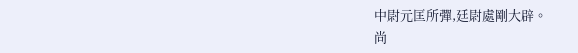中尉元匡所彈,廷尉處剛大辟。
尚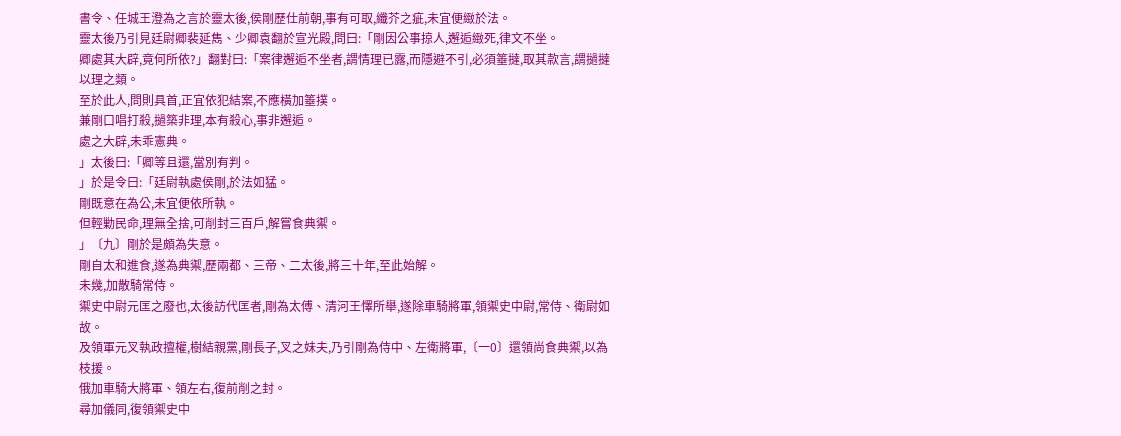書令、任城王澄為之言於靈太後,侯剛歷仕前朝,事有可取,纖芥之疵,未宜便緻於法。
靈太後乃引見廷尉卿裴延雋、少卿袁翻於宣光殿,問曰:「剛因公事掠人,邂逅緻死,律文不坐。
卿處其大辟,竟何所依?」翻對曰:「案律邂逅不坐者,謂情理已露,而隱避不引,必須箠撻,取其款言,謂撾撻以理之類。
至於此人,問則具首,正宜依犯結案,不應橫加箠撲。
兼剛口唱打殺,撾築非理,本有殺心,事非邂逅。
處之大辟,未乖憲典。
」太後曰:「卿等且還,當別有判。
」於是令曰:「廷尉執處侯剛,於法如猛。
剛既意在為公,未宜便依所執。
但輕勦民命,理無全捨,可削封三百戶,解嘗食典禦。
」〔九〕剛於是頗為失意。
剛自太和進食,遂為典禦,歷兩都、三帝、二太後,將三十年,至此始解。
未幾,加散騎常侍。
禦史中尉元匡之廢也,太後訪代匡者,剛為太傅、清河王懌所舉,遂除車騎將軍,領禦史中尉,常侍、衛尉如故。
及領軍元叉執政擅權,樹結親黨,剛長子,叉之妹夫,乃引剛為侍中、左衛將軍,〔一0〕還領尚食典禦,以為枝援。
俄加車騎大將軍、領左右,復前削之封。
尋加儀同,復領禦史中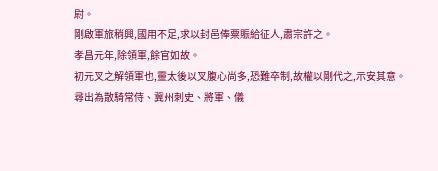尉。
剛啟軍旅稍興,國用不足,求以封邑俸粟賑給征人,肅宗許之。
孝昌元年,除領軍,餘官如故。
初元叉之解領軍也,靈太後以叉腹心尚多,恐難卒制,故權以剛代之,示安其意。
尋出為散騎常侍、冀州刺史、將軍、儀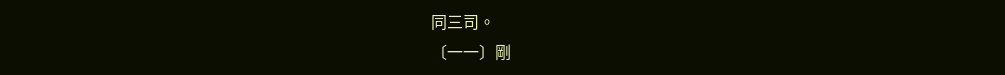同三司。
〔一一〕剛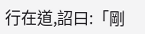行在道,詔曰:「剛